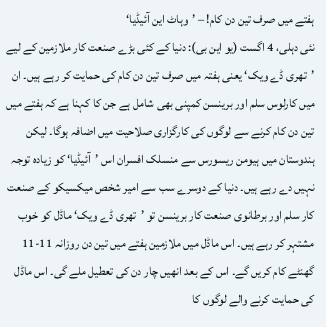ہفتے میں صرف تین دن کام! – ’وہاٹ این آئیڈیا‘
نئی دہلی، 4 اگست (یو این بی): دنیا کے کئی بڑے صنعت کار ملازمین کے لیے ’تھری ڈے ویک‘ یعنی ہفتہ میں صرف تین دن کام کی حمایت کر رہے ہیں۔ ان میں کارلوس سلم اور برینسن کمپنی بھی شامل ہے جن کا کہنا ہے کہ ہفتے میں تین دن کام کرنے سے لوگوں کی کارگزاری صلاحیت میں اضافہ ہوگا۔ لیکن ہندوستان میں ہیومن ریسورس سے منسلک افسران اس ’آئیڈیا‘ کو زیادہ توجہ نہیں دے رہے ہیں۔ دنیا کے دوسرے سب سے امیر شخص میکسیکو کے صنعت کار سلم اور برطانوی صنعت کار برینسن تو ’تھری ڈے ویک‘ ماڈل کو خوب مشتہر کر رہے ہیں۔ اس ماڈل میں ملازمین ہفتے میں تین دن روزانہ 11-11 گھنٹے کام کریں گے۔ اس کے بعد انھیں چار دن کی تعطیل ملے گی۔ اس ماڈل کی حمایت کرنے والے لوگوں کا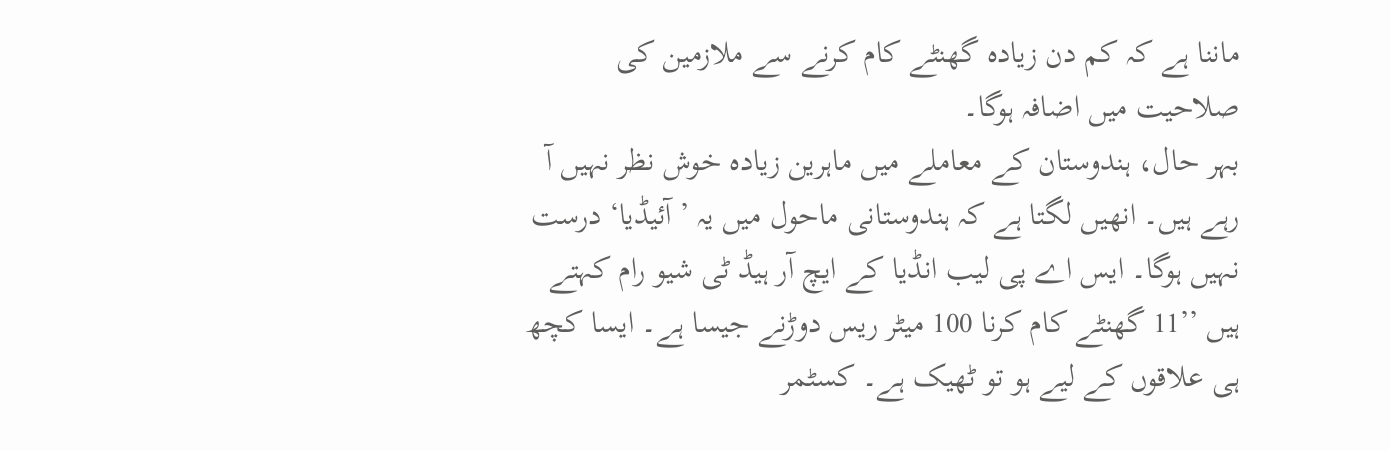ماننا ہے کہ کم دن زیادہ گھنٹے کام کرنے سے ملازمین کی صلاحیت میں اضافہ ہوگا۔
بہر حال، ہندوستان کے معاملے میں ماہرین زیادہ خوش نظر نہیں آ رہے ہیں۔ انھیں لگتا ہے کہ ہندوستانی ماحول میں یہ ’آئیڈیا‘ درست نہیں ہوگا۔ ایس اے پی لیب انڈیا کے ایچ آر ہیڈ ٹی شیو رام کہتے ہیں ’’11 گھنٹے کام کرنا 100 میٹر ریس دوڑنے جیسا ہے۔ ایسا کچھ ہی علاقوں کے لیے ہو تو ٹھیک ہے۔ کسٹمر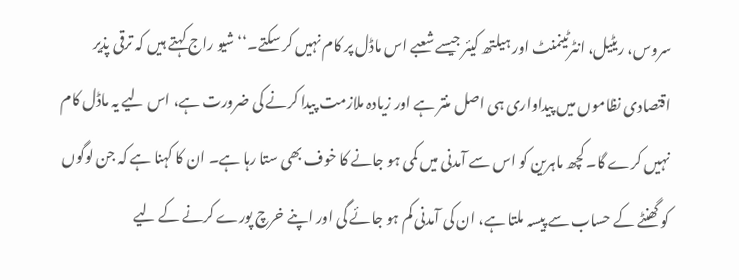سروس، ریٹیل، انٹرٹینمنٹ اور ہیلتھ کیئر جیسے شعبے اس ماڈل پر کام نہیں کر سکتے۔‘‘ شیو راج کہتے ہیں کہ ترقی پذیر اقتصادی نظاموں میں پیداواری ہی اصل منتر ہے اور زیادہ ملازمت پیدا کرنے کی ضرورت ہے، اس لیے یہ ماڈل کام نہیں کرے گا۔ کچھ ماہرین کو اس سے آمدنی میں کمی ہو جانے کا خوف بھی ستا رہا ہے۔ ان کا کہنا ہے کہ جن لوگوں کو گھنٹے کے حساب سے پیسہ ملتا ہے، ان کی آمدنی کم ہو جائے گی اور اپنے خرچ پورے کرنے کے لیے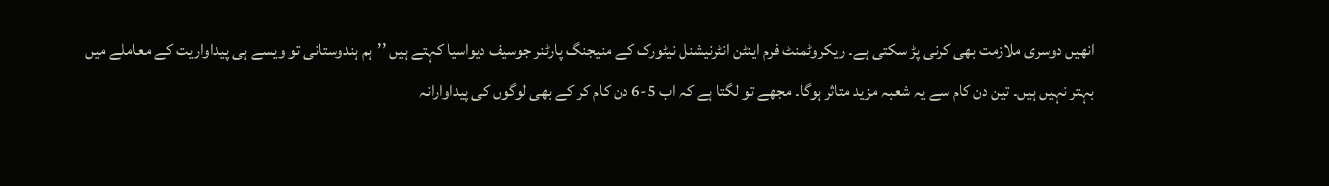انھیں دوسری ملازمت بھی کرنی پڑ سکتی ہے۔ ریکروٹمنٹ فرم اینٹن انٹرنیشنل نیٹورک کے منیجنگ پارٹنر جوسیف دیواسیا کہتے ہیں ’’ہم ہندوستانی تو ویسے ہی پیداواریت کے معاملے میں بہتر نہیں ہیں۔ تین دن کام سے یہ شعبہ مزید متاثر ہوگا۔ مجھے تو لگتا ہے کہ اب 5-6 دن کام کر کے بھی لوگوں کی پیداوارانہ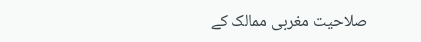صلاحیت مغربی ممالک کے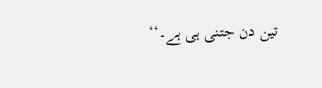تین دن جتنی ہی ہے۔‘‘